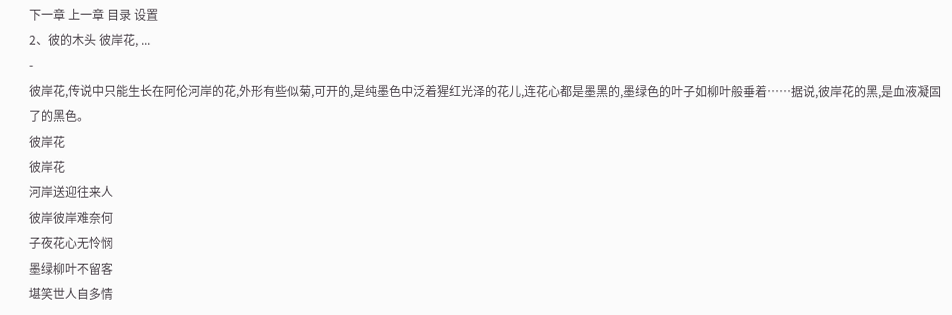下一章 上一章 目录 设置
2、彼的木头 彼岸花, ...
-
彼岸花,传说中只能生长在阿伦河岸的花,外形有些似菊,可开的,是纯墨色中泛着猩红光泽的花儿,连花心都是墨黑的,墨绿色的叶子如柳叶般垂着……据说,彼岸花的黑,是血液凝固了的黑色。
彼岸花
彼岸花
河岸送迎往来人
彼岸彼岸难奈何
子夜花心无怜悯
墨绿柳叶不留客
堪笑世人自多情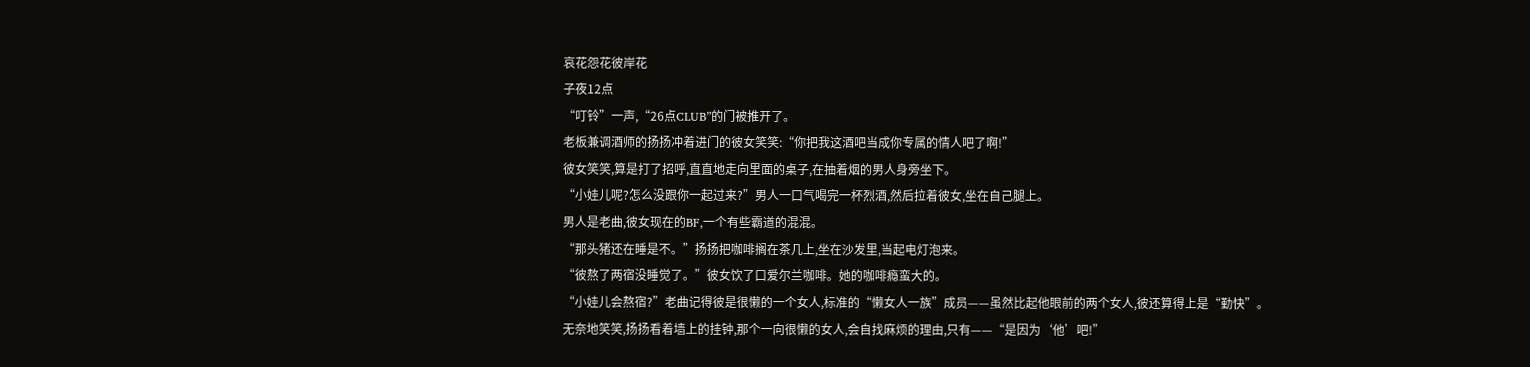哀花怨花彼岸花
子夜12点
“叮铃”一声,“26点CLUB”的门被推开了。
老板兼调酒师的扬扬冲着进门的彼女笑笑:“你把我这酒吧当成你专属的情人吧了啊!”
彼女笑笑,算是打了招呼,直直地走向里面的桌子,在抽着烟的男人身旁坐下。
“小娃儿呢?怎么没跟你一起过来?”男人一口气喝完一杯烈酒,然后拉着彼女,坐在自己腿上。
男人是老曲,彼女现在的BF,一个有些霸道的混混。
“那头猪还在睡是不。”扬扬把咖啡搁在茶几上,坐在沙发里,当起电灯泡来。
“彼熬了两宿没睡觉了。”彼女饮了口爱尔兰咖啡。她的咖啡瘾蛮大的。
“小娃儿会熬宿?”老曲记得彼是很懒的一个女人,标准的“懒女人一族”成员——虽然比起他眼前的两个女人,彼还算得上是“勤快”。
无奈地笑笑,扬扬看着墙上的挂钟,那个一向很懒的女人,会自找麻烦的理由,只有——“是因为‘他’吧!”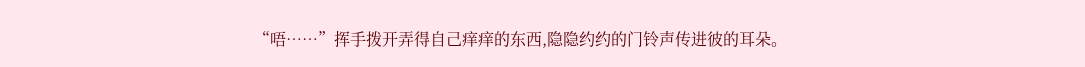“唔……”挥手拨开弄得自己痒痒的东西,隐隐约约的门铃声传进彼的耳朵。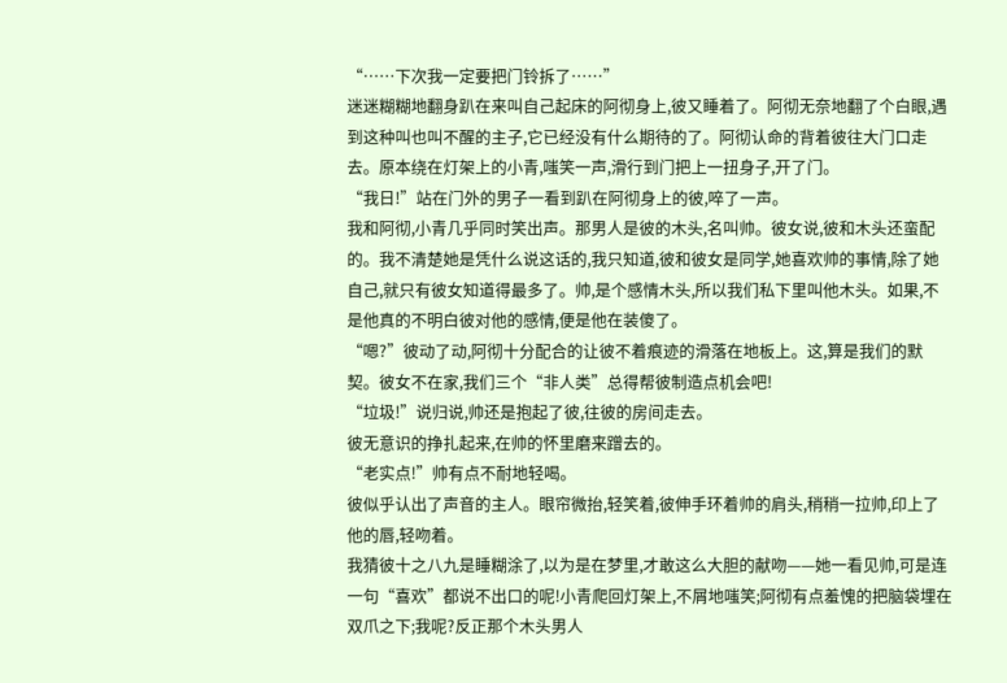“……下次我一定要把门铃拆了……”
迷迷糊糊地翻身趴在来叫自己起床的阿彻身上,彼又睡着了。阿彻无奈地翻了个白眼,遇到这种叫也叫不醒的主子,它已经没有什么期待的了。阿彻认命的背着彼往大门口走去。原本绕在灯架上的小青,嗤笑一声,滑行到门把上一扭身子,开了门。
“我日!”站在门外的男子一看到趴在阿彻身上的彼,啐了一声。
我和阿彻,小青几乎同时笑出声。那男人是彼的木头,名叫帅。彼女说,彼和木头还蛮配的。我不清楚她是凭什么说这话的,我只知道,彼和彼女是同学,她喜欢帅的事情,除了她自己,就只有彼女知道得最多了。帅,是个感情木头,所以我们私下里叫他木头。如果,不是他真的不明白彼对他的感情,便是他在装傻了。
“嗯?”彼动了动,阿彻十分配合的让彼不着痕迹的滑落在地板上。这,算是我们的默契。彼女不在家,我们三个“非人类”总得帮彼制造点机会吧!
“垃圾!”说归说,帅还是抱起了彼,往彼的房间走去。
彼无意识的挣扎起来,在帅的怀里磨来蹭去的。
“老实点!”帅有点不耐地轻喝。
彼似乎认出了声音的主人。眼帘微抬,轻笑着,彼伸手环着帅的肩头,稍稍一拉帅,印上了他的唇,轻吻着。
我猜彼十之八九是睡糊涂了,以为是在梦里,才敢这么大胆的献吻——她一看见帅,可是连一句“喜欢”都说不出口的呢!小青爬回灯架上,不屑地嗤笑;阿彻有点羞愧的把脑袋埋在双爪之下;我呢?反正那个木头男人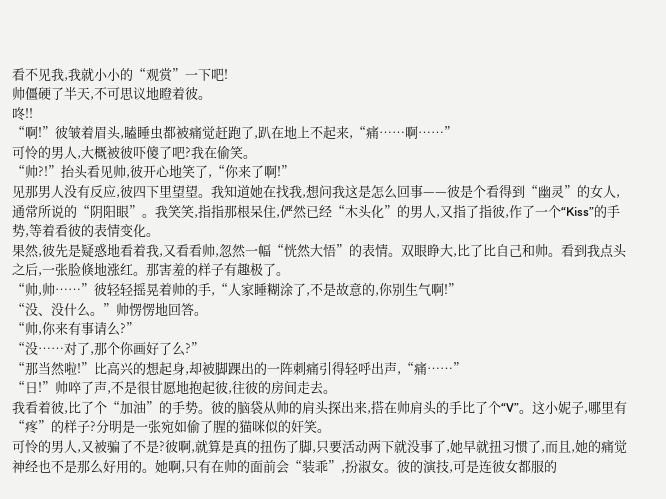看不见我,我就小小的“观赏”一下吧!
帅僵硬了半天,不可思议地瞪着彼。
咚!!
“啊!”彼皱着眉头,瞌睡虫都被痛觉赶跑了,趴在地上不起来,“痛……啊……”
可怜的男人,大概被彼吓傻了吧?我在偷笑。
“帅?!”抬头看见帅,彼开心地笑了,“你来了啊!”
见那男人没有反应,彼四下里望望。我知道她在找我,想问我这是怎么回事——彼是个看得到“幽灵”的女人,通常所说的“阴阳眼”。我笑笑,指指那根呆住,俨然已经“木头化”的男人,又指了指彼,作了一个“Kiss”的手势,等着看彼的表情变化。
果然,彼先是疑惑地看着我,又看看帅,忽然一幅“恍然大悟”的表情。双眼睁大,比了比自己和帅。看到我点头之后,一张脸倏地涨红。那害羞的样子有趣极了。
“帅,帅……”彼轻轻摇晃着帅的手,“人家睡糊涂了,不是故意的,你别生气啊!”
“没、没什么。”帅愣愣地回答。
“帅,你来有事请么?”
“没……对了,那个你画好了么?”
“那当然啦!”比高兴的想起身,却被脚踝出的一阵刺痛引得轻呼出声,“痛……”
“日!”帅啐了声,不是很甘愿地抱起彼,往彼的房间走去。
我看着彼,比了个“加油”的手势。彼的脑袋从帅的肩头探出来,搭在帅肩头的手比了个“V”。这小妮子,哪里有“疼”的样子?分明是一张宛如偷了腥的猫咪似的奸笑。
可怜的男人,又被骗了不是?彼啊,就算是真的扭伤了脚,只要活动两下就没事了,她早就扭习惯了,而且,她的痛觉神经也不是那么好用的。她啊,只有在帅的面前会“装乖”,扮淑女。彼的演技,可是连彼女都服的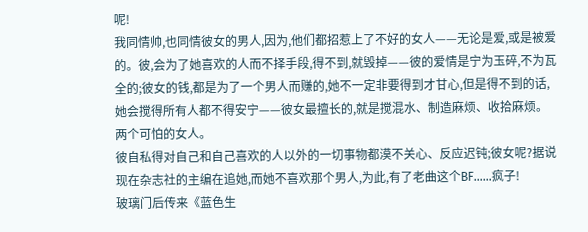呢!
我同情帅,也同情彼女的男人,因为,他们都招惹上了不好的女人——无论是爱,或是被爱的。彼,会为了她喜欢的人而不择手段,得不到,就毁掉——彼的爱情是宁为玉碎,不为瓦全的;彼女的钱,都是为了一个男人而赚的,她不一定非要得到才甘心,但是得不到的话,她会搅得所有人都不得安宁——彼女最擅长的,就是搅混水、制造麻烦、收拾麻烦。
两个可怕的女人。
彼自私得对自己和自己喜欢的人以外的一切事物都漠不关心、反应迟钝;彼女呢?据说现在杂志社的主编在追她,而她不喜欢那个男人,为此,有了老曲这个BF……疯子!
玻璃门后传来《蓝色生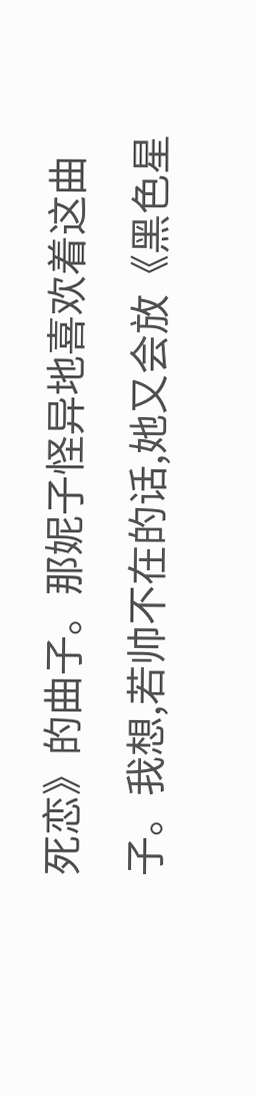死恋》的曲子。那妮子怪异地喜欢着这曲子。我想,若帅不在的话,她又会放《黑色星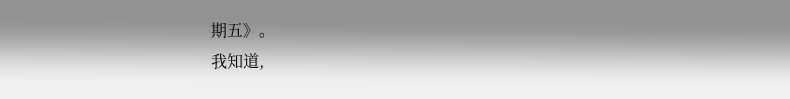期五》。
我知道,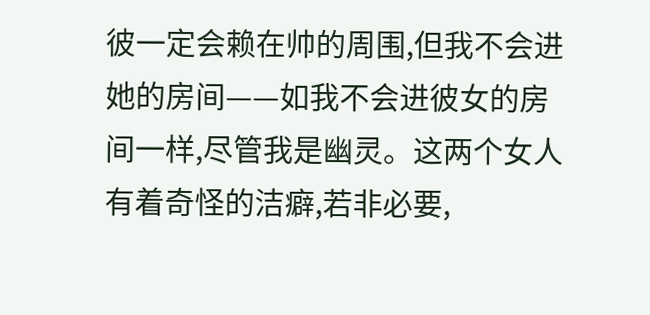彼一定会赖在帅的周围,但我不会进她的房间——如我不会进彼女的房间一样,尽管我是幽灵。这两个女人有着奇怪的洁癖,若非必要,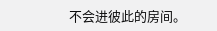不会进彼此的房间。